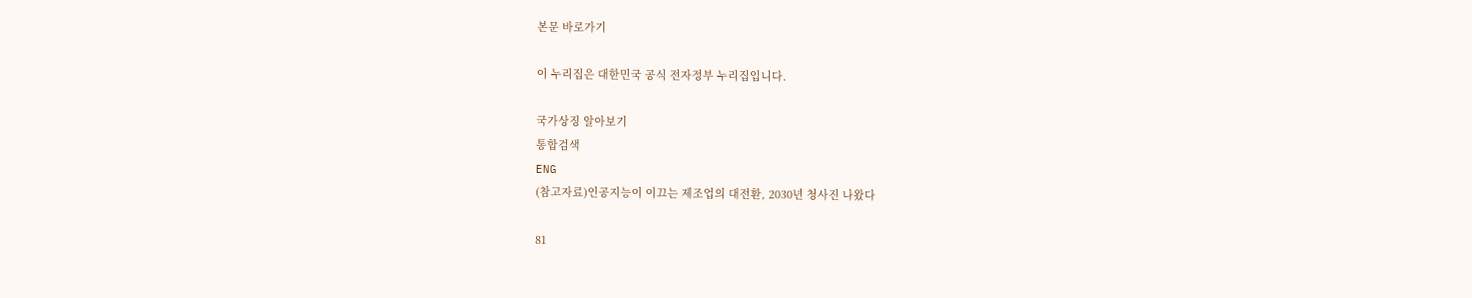본문 바로가기

이 누리집은 대한민국 공식 전자정부 누리집입니다.

국가상징 알아보기
통합검색
ENG
(참고자료)인공지능이 이끄는 제조업의 대전환, 2030년 청사진 나왔다

81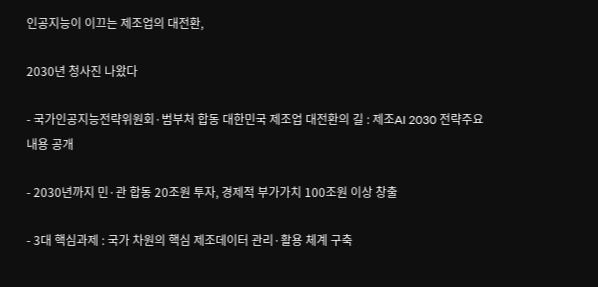인공지능이 이끄는 제조업의 대전환,

2030년 청사진 나왔다

- 국가인공지능전략위원회·범부처 합동 대한민국 제조업 대전환의 길 : 제조AI 2030 전략주요 내용 공개

- 2030년까지 민·관 합동 20조원 투자, 경제적 부가가치 100조원 이상 창출

- 3대 핵심과제 : 국가 차원의 핵심 제조데이터 관리·활용 체계 구축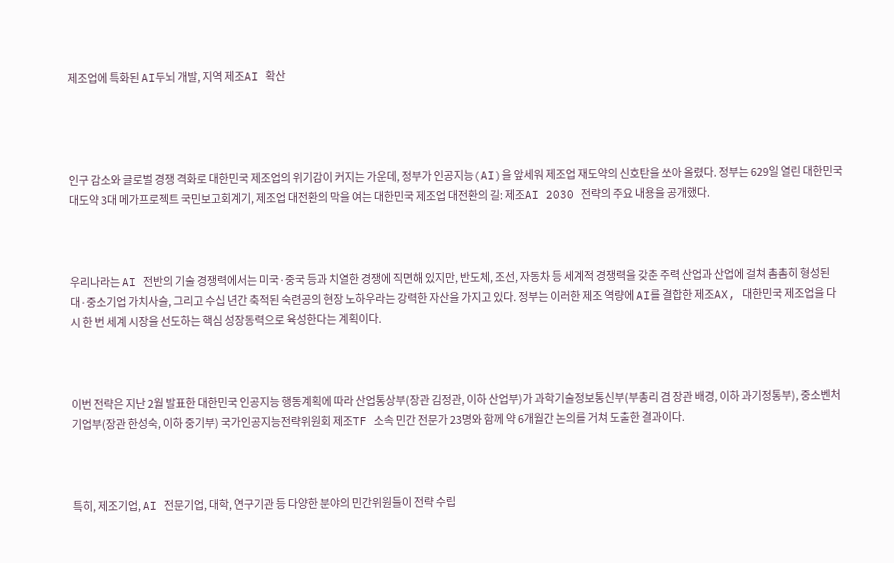제조업에 특화된 AI두뇌 개발, 지역 제조AI 확산




인구 감소와 글로벌 경쟁 격화로 대한민국 제조업의 위기감이 커지는 가운데, 정부가 인공지능(AI)을 앞세워 제조업 재도약의 신호탄을 쏘아 올렸다. 정부는 629일 열린 대한민국 대도약 3대 메가프로젝트 국민보고회계기, 제조업 대전환의 막을 여는 대한민국 제조업 대전환의 길: 제조AI 2030 전략의 주요 내용을 공개했다.



우리나라는 AI 전반의 기술 경쟁력에서는 미국·중국 등과 치열한 경쟁에 직면해 있지만, 반도체, 조선, 자동차 등 세계적 경쟁력을 갖춘 주력 산업과 산업에 걸쳐 촘촘히 형성된 대·중소기업 가치사슬, 그리고 수십 년간 축적된 숙련공의 현장 노하우라는 강력한 자산을 가지고 있다. 정부는 이러한 제조 역량에 AI를 결합한 제조AX, 대한민국 제조업을 다시 한 번 세계 시장을 선도하는 핵심 성장동력으로 육성한다는 계획이다.



이번 전략은 지난 2월 발표한 대한민국 인공지능 행동계획에 따라 산업통상부(장관 김정관, 이하 산업부)가 과학기술정보통신부(부총리 겸 장관 배경, 이하 과기정통부), 중소벤처기업부(장관 한성숙, 이하 중기부) 국가인공지능전략위원회 제조TF 소속 민간 전문가 23명와 함께 약 6개월간 논의를 거쳐 도출한 결과이다.



특히, 제조기업, AI 전문기업, 대학, 연구기관 등 다양한 분야의 민간위원들이 전략 수립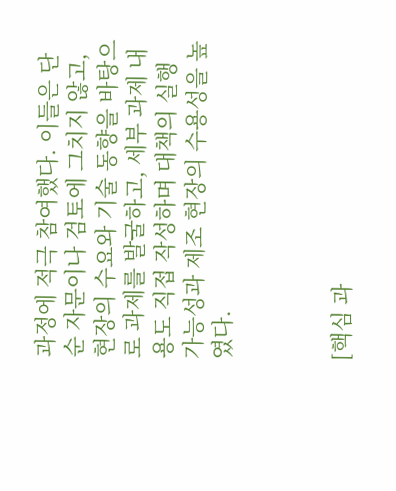과정에 적극 참여했다. 이들은 단순 자문이나 검토에 그치지 않고, 현장의 수요와 기술 동향을 바탕으로 과제를 발굴하고, 세부 과제 내용도 직접 작성하며 대책의 실행 가능성과 제조 현장의 수용성을 높였다.



[핵심 과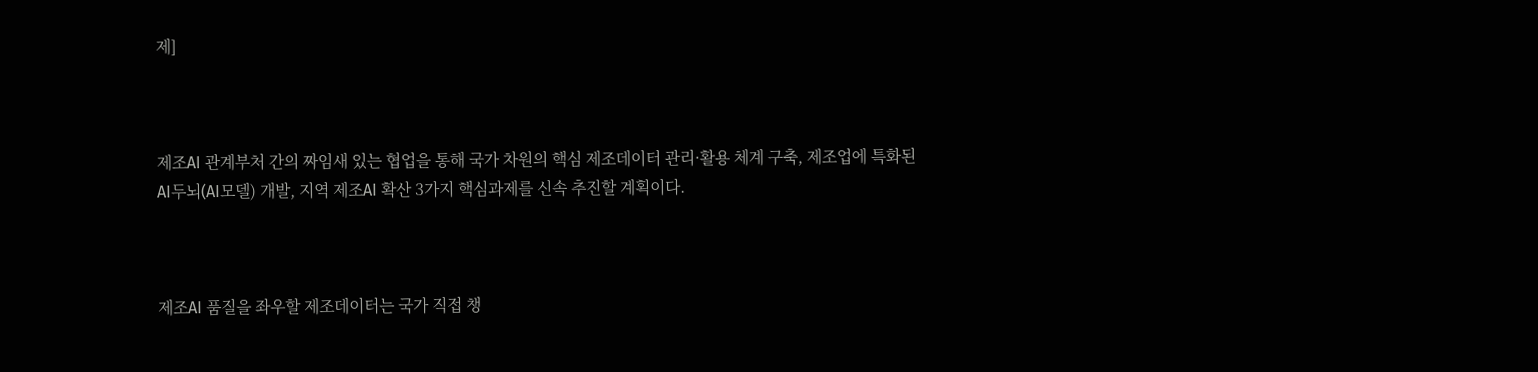제]



제조AI 관계부처 간의 짜임새 있는 협업을 통해 국가 차원의 핵심 제조데이터 관리·활용 체계 구축, 제조업에 특화된 AI두뇌(AI모델) 개발, 지역 제조AI 확산 3가지 핵심과제를 신속 추진할 계획이다.



제조AI 품질을 좌우할 제조데이터는 국가 직접 챙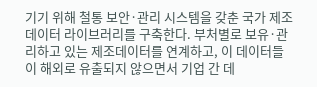기기 위해 철통 보안·관리 시스템을 갖춘 국가 제조데이터 라이브러리를 구축한다. 부처별로 보유·관리하고 있는 제조데이터를 연계하고, 이 데이터들이 해외로 유출되지 않으면서 기업 간 데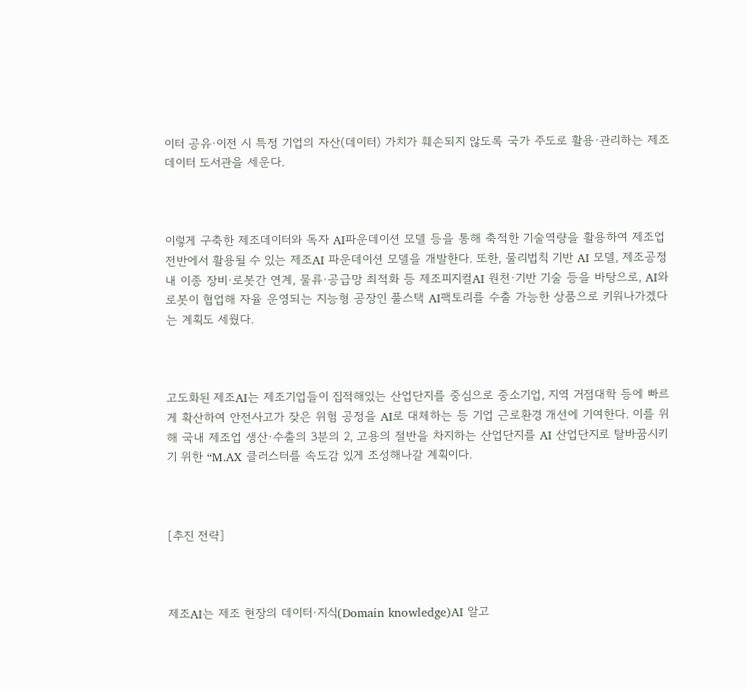이터 공유·이전 시 특정 기업의 자산(데이터) 가치가 훼손되지 않도록 국가 주도로 활용·관리하는 제조데이터 도서관을 세운다.



이렇게 구축한 제조데이터와 독자 AI파운데이션 모델 등을 통해 축적한 기술역량을 활용하여 제조업 전반에서 활용될 수 있는 제조AI 파운데이션 모델을 개발한다. 또한, 물리법칙 기반 AI 모델, 제조공정 내 이종 장비·로봇간 연계, 물류·공급망 최적화 등 제조피지컬AI 원천·기반 기술 등을 바탕으로, AI와 로봇이 협업해 자율 운영되는 지능형 공장인 풀스택 AI팩토리를 수출 가능한 상품으로 키워나가겠다는 계획도 세웠다.



고도화된 제조AI는 제조기업들이 집적해있는 산업단지를 중심으로 중소기업, 지역 거점대학 등에 빠르게 확산하여 안전사고가 잦은 위험 공정을 AI로 대체하는 등 기업 근로환경 개선에 기여한다. 이를 위해 국내 제조업 생산·수출의 3분의 2, 고용의 절반을 차지하는 산업단지를 AI 산업단지로 탈바꿈시키기 위한 “M.AX 클러스터를 속도감 있게 조성해나갈 계획이다.



[추진 전략]



제조AI는 제조 현장의 데이터·지식(Domain knowledge)AI 알고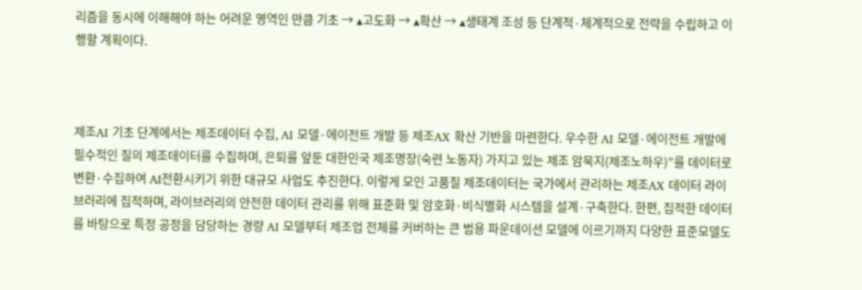리즘을 동시에 이해해야 하는 어려운 영역인 만큼 기초 → ▴고도화 → ▴확산 → ▴생태계 조성 등 단계적·체계적으로 전략을 수립하고 이행할 계획이다.



제조AI 기초 단계에서는 제조데이터 수집, AI 모델·에이전트 개발 등 제조AX 확산 기반을 마련한다. 우수한 AI 모델·에이전트 개발에 필수적인 질의 제조데이터를 수집하며, 은퇴를 앞둔 대한민국 제조명장(숙련 노동자) 가지고 있는 제조 암묵지(제조노하우)”를 데이터로 변환·수집하여 AI전환시키기 위한 대규모 사업도 추진한다. 이렇게 모인 고품질 제조데이터는 국가에서 관리하는 제조AX 데이터 라이브러리에 집적하며, 라이브러리의 안전한 데이터 관리를 위해 표준화 및 암호화·비식별화 시스템을 설계·구축한다. 한편, 집적한 데이터를 바탕으로 특정 공정을 담당하는 경량 AI 모델부터 제조업 전체를 커버하는 큰 범용 파운데이션 모델에 이르기까지 다양한 표준모델도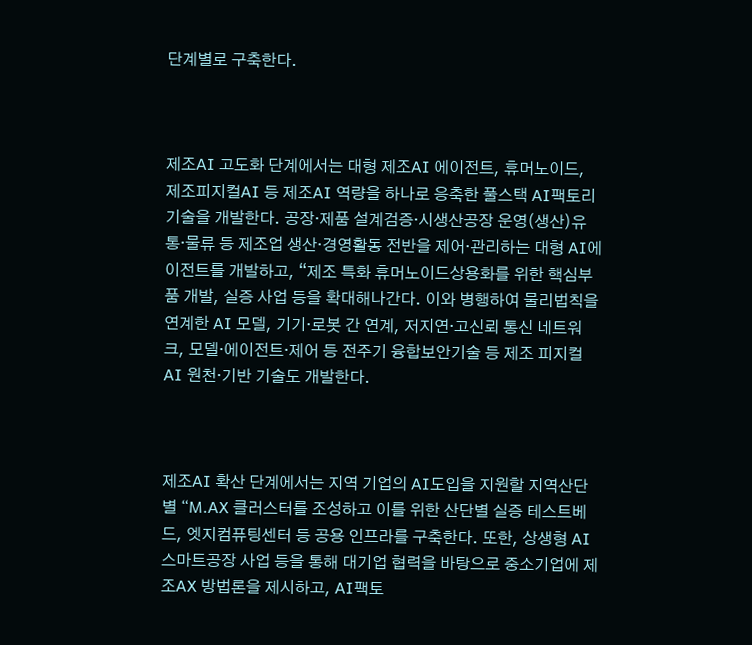단계별로 구축한다.



제조AI 고도화 단계에서는 대형 제조AI 에이전트, 휴머노이드, 제조피지컬AI 등 제조AI 역량을 하나로 응축한 풀스택 AI팩토리기술을 개발한다. 공장·제품 설계검증·시생산공장 운영(생산)유통·물류 등 제조업 생산·경영활동 전반을 제어·관리하는 대형 AI에이전트를 개발하고, “제조 특화 휴머노이드상용화를 위한 핵심부품 개발, 실증 사업 등을 확대해나간다. 이와 병행하여 물리법칙을 연계한 AI 모델, 기기·로봇 간 연계, 저지연·고신뢰 통신 네트워크, 모델·에이전트·제어 등 전주기 융합보안기술 등 제조 피지컬AI 원천·기반 기술도 개발한다.



제조AI 확산 단계에서는 지역 기업의 AI도입을 지원할 지역산단별 “M.AX 클러스터를 조성하고 이를 위한 산단별 실증 테스트베드, 엣지컴퓨팅센터 등 공용 인프라를 구축한다. 또한, 상생형 AI 스마트공장 사업 등을 통해 대기업 협력을 바탕으로 중소기업에 제조AX 방법론을 제시하고, AI팩토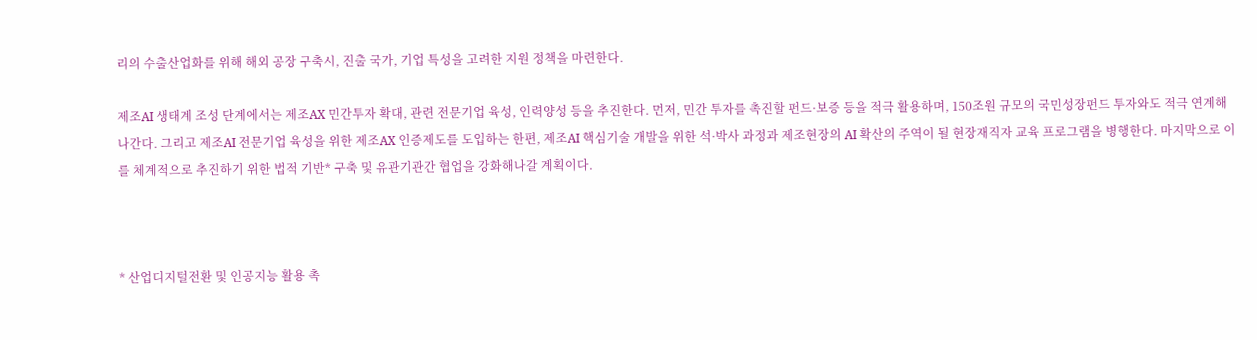리의 수출산업화를 위해 해외 공장 구축시, 진출 국가, 기업 특성을 고려한 지원 정책을 마련한다.

제조AI 생태계 조성 단계에서는 제조AX 민간투자 확대, 관련 전문기업 육성, 인력양성 등을 추진한다. 먼저, 민간 투자를 촉진할 펀드·보증 등을 적극 활용하며, 150조원 규모의 국민성장펀드 투자와도 적극 연계해 나간다. 그리고 제조AI 전문기업 육성을 위한 제조AX 인증제도를 도입하는 한편, 제조AI 핵심기술 개발을 위한 석·박사 과정과 제조현장의 AI 확산의 주역이 될 현장재직자 교육 프로그램을 병행한다. 마지막으로 이를 체계적으로 추진하기 위한 법적 기반* 구축 및 유관기관간 협업을 강화해나갈 계획이다.



* 산업디지털전환 및 인공지능 활용 촉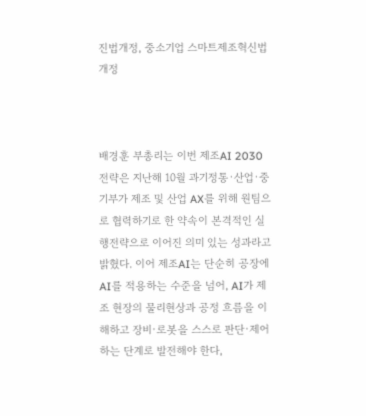진법개정, 중소기업 스마트제조혁신법개정



배경훈 부총리는 이번 제조AI 2030 전략은 지난해 10월 과기정통·산업·중기부가 제조 및 산업 AX를 위해 원팀으로 협력하기로 한 약속이 본격적인 실행전략으로 이어진 의미 있는 성과라고 밝혔다. 이어 제조AI는 단순히 공장에 AI를 적용하는 수준을 넘어, AI가 제조 현장의 물리현상과 공정 흐름을 이해하고 장비·로봇을 스스로 판단·제어하는 단계로 발전해야 한다,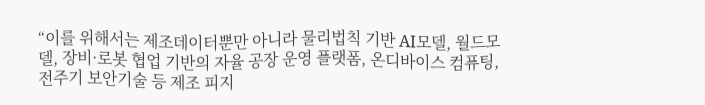“이를 위해서는 제조데이터뿐만 아니라 물리법칙 기반 AI모델, 월드모델, 장비·로봇 협업 기반의 자율 공장 운영 플랫폼, 온디바이스 컴퓨팅, 전주기 보안기술 등 제조 피지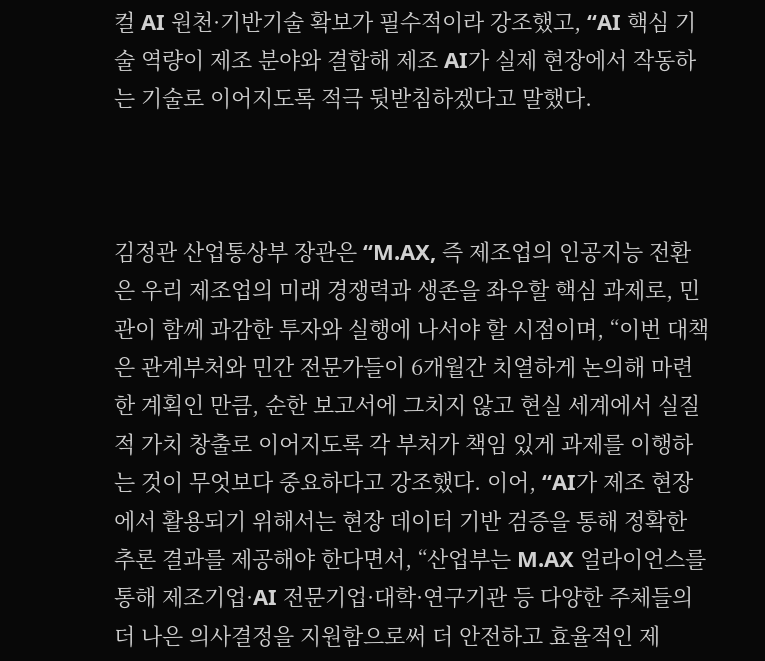컬 AI 원천·기반기술 확보가 필수적이라 강조했고, “AI 핵심 기술 역량이 제조 분야와 결합해 제조 AI가 실제 현장에서 작동하는 기술로 이어지도록 적극 뒷받침하겠다고 말했다.



김정관 산업통상부 장관은 “M.AX, 즉 제조업의 인공지능 전환은 우리 제조업의 미래 경쟁력과 생존을 좌우할 핵심 과제로, 민관이 함께 과감한 투자와 실행에 나서야 할 시점이며, “이번 대책은 관계부처와 민간 전문가들이 6개월간 치열하게 논의해 마련한 계획인 만큼, 순한 보고서에 그치지 않고 현실 세계에서 실질적 가치 창출로 이어지도록 각 부처가 책임 있게 과제를 이행하는 것이 무엇보다 중요하다고 강조했다. 이어, “AI가 제조 현장에서 활용되기 위해서는 현장 데이터 기반 검증을 통해 정확한 추론 결과를 제공해야 한다면서, “산업부는 M.AX 얼라이언스를 통해 제조기업·AI 전문기업·대학·연구기관 등 다양한 주체들의 더 나은 의사결정을 지원함으로써 더 안전하고 효율적인 제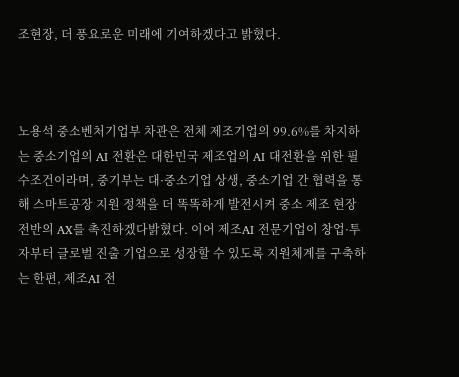조현장, 더 풍요로운 미래에 기여하겠다고 밝혔다.



노용석 중소벤처기업부 차관은 전체 제조기업의 99.6%를 차지하는 중소기업의 AI 전환은 대한민국 제조업의 AI 대전환을 위한 필수조건이라며, 중기부는 대·중소기업 상생, 중소기업 간 협력을 통해 스마트공장 지원 정책을 더 똑똑하게 발전시켜 중소 제조 현장 전반의 AX를 촉진하겠다밝혔다. 이어 제조AI 전문기업이 창업·투자부터 글로벌 진출 기업으로 성장할 수 있도록 지원체계를 구축하는 한편, 제조AI 전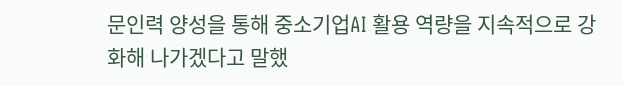문인력 양성을 통해 중소기업AI 활용 역량을 지속적으로 강화해 나가겠다고 말했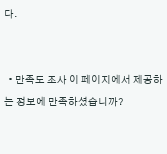다.


  • 만족도 조사 이 페이지에서 제공하는 정보에 만족하셨습니까?